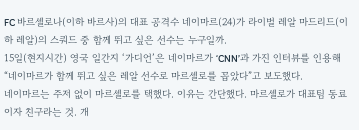FC 바르셀로나(이하 바르사)의 대표 공격수 네이마르(24)가 라이벌 레알 마드리드(이하 레알)의 스쿼드 중 함께 뛰고 싶은 선수는 누구일까.
15일(현지시간) 영국 일간지 ‘가디언’은 네이마르가 ‘CNN’과 가진 인터뷰를 인용해 “네이마르가 함께 뛰고 싶은 레알 선수로 마르셀로를 꼽았다”고 보도했다.
네이마르는 주저 없이 마르셀로를 택했다. 이유는 간단했다. 마르셀로가 대표팀 동료이자 친구라는 것. 개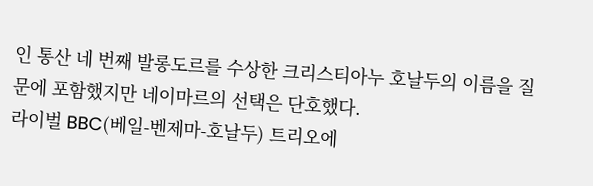인 통산 네 번째 발롱도르를 수상한 크리스티아누 호날두의 이름을 질문에 포함했지만 네이마르의 선택은 단호했다.
라이벌 BBC(베일-벤제마-호날두) 트리오에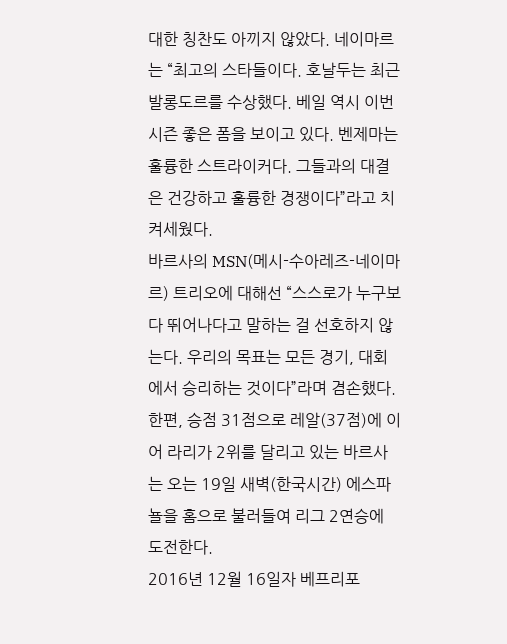대한 칭찬도 아끼지 않았다. 네이마르는 “최고의 스타들이다. 호날두는 최근 발롱도르를 수상했다. 베일 역시 이번 시즌 좋은 폼을 보이고 있다. 벤제마는 훌륭한 스트라이커다. 그들과의 대결은 건강하고 훌륭한 경쟁이다”라고 치켜세웠다.
바르사의 MSN(메시-수아레즈-네이마르) 트리오에 대해선 “스스로가 누구보다 뛰어나다고 말하는 걸 선호하지 않는다. 우리의 목표는 모든 경기, 대회에서 승리하는 것이다”라며 겸손했다.
한편, 승점 31점으로 레알(37점)에 이어 라리가 2위를 달리고 있는 바르사는 오는 19일 새벽(한국시간) 에스파뇰을 홈으로 불러들여 리그 2연승에 도전한다.
2016년 12월 16일자 베프리포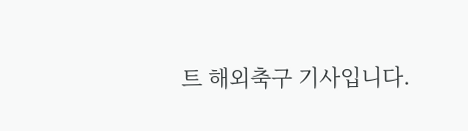트 해외축구 기사입니다.